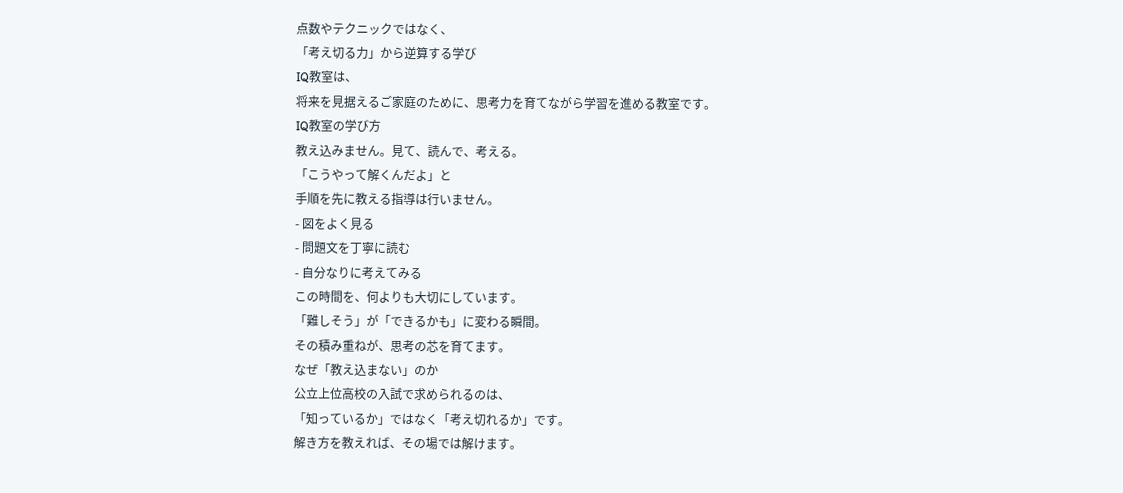点数やテクニックではなく、
「考え切る力」から逆算する学び
IQ教室は、
将来を見据えるご家庭のために、思考力を育てながら学習を進める教室です。
IQ教室の学び方
教え込みません。見て、読んで、考える。
「こうやって解くんだよ」と
手順を先に教える指導は行いません。
- 図をよく見る
- 問題文を丁寧に読む
- 自分なりに考えてみる
この時間を、何よりも大切にしています。
「難しそう」が「できるかも」に変わる瞬間。
その積み重ねが、思考の芯を育てます。
なぜ「教え込まない」のか
公立上位高校の入試で求められるのは、
「知っているか」ではなく「考え切れるか」です。
解き方を教えれば、その場では解けます。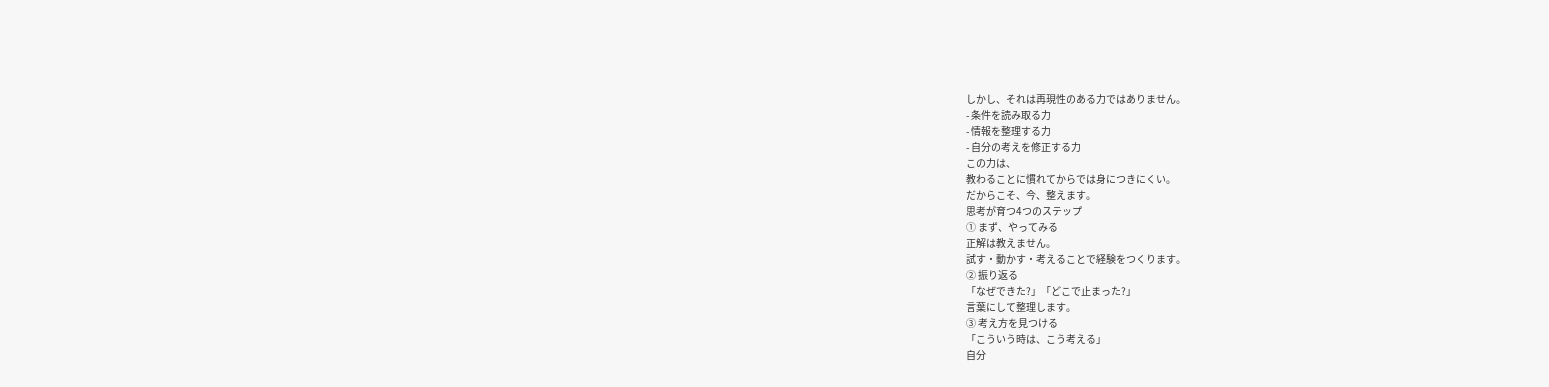しかし、それは再現性のある力ではありません。
- 条件を読み取る力
- 情報を整理する力
- 自分の考えを修正する力
この力は、
教わることに慣れてからでは身につきにくい。
だからこそ、今、整えます。
思考が育つ4つのステップ
① まず、やってみる
正解は教えません。
試す・動かす・考えることで経験をつくります。
② 振り返る
「なぜできた?」「どこで止まった?」
言葉にして整理します。
③ 考え方を見つける
「こういう時は、こう考える」
自分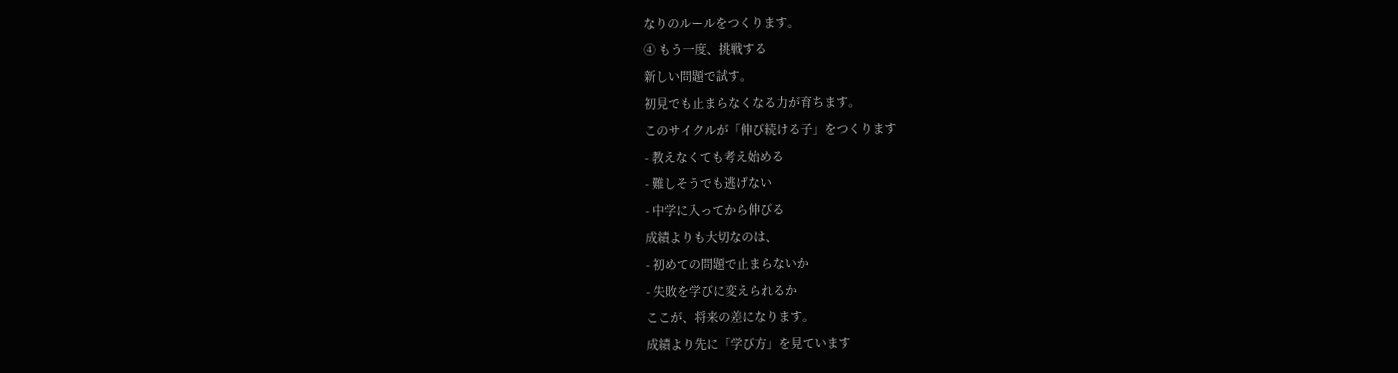なりのルールをつくります。
④ もう一度、挑戦する
新しい問題で試す。
初見でも止まらなくなる力が育ちます。
このサイクルが「伸び続ける子」をつくります
- 教えなくても考え始める
- 難しそうでも逃げない
- 中学に入ってから伸びる
成績よりも大切なのは、
- 初めての問題で止まらないか
- 失敗を学びに変えられるか
ここが、将来の差になります。
成績より先に「学び方」を見ています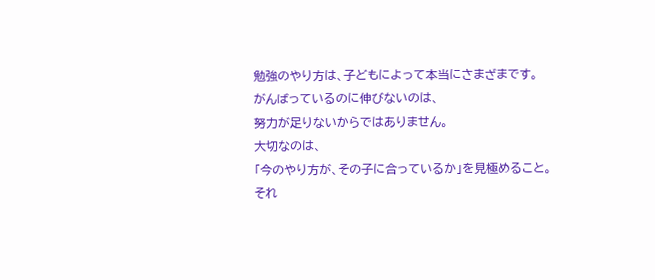勉強のやり方は、子どもによって本当にさまざまです。
がんばっているのに伸びないのは、
努力が足りないからではありません。
大切なのは、
「今のやり方が、その子に合っているか」を見極めること。
それ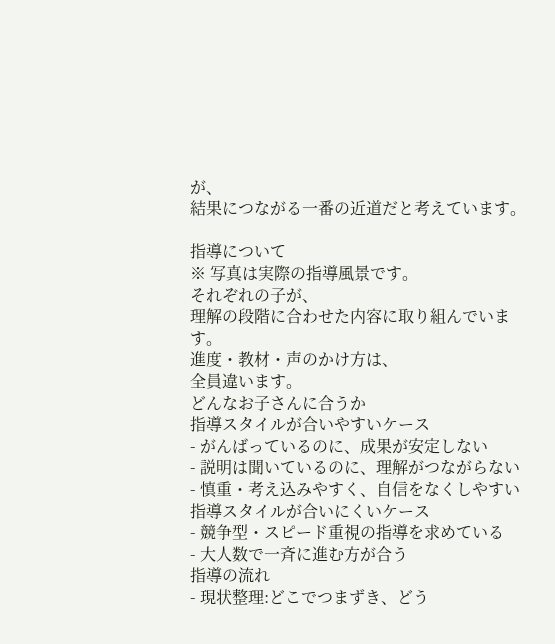が、
結果につながる一番の近道だと考えています。

指導について
※ 写真は実際の指導風景です。
それぞれの子が、
理解の段階に合わせた内容に取り組んでいます。
進度・教材・声のかけ方は、
全員違います。
どんなお子さんに合うか
指導スタイルが合いやすいケース
- がんばっているのに、成果が安定しない
- 説明は聞いているのに、理解がつながらない
- 慎重・考え込みやすく、自信をなくしやすい
指導スタイルが合いにくいケース
- 競争型・スピード重視の指導を求めている
- 大人数で一斉に進む方が合う
指導の流れ
- 現状整理:どこでつまずき、どう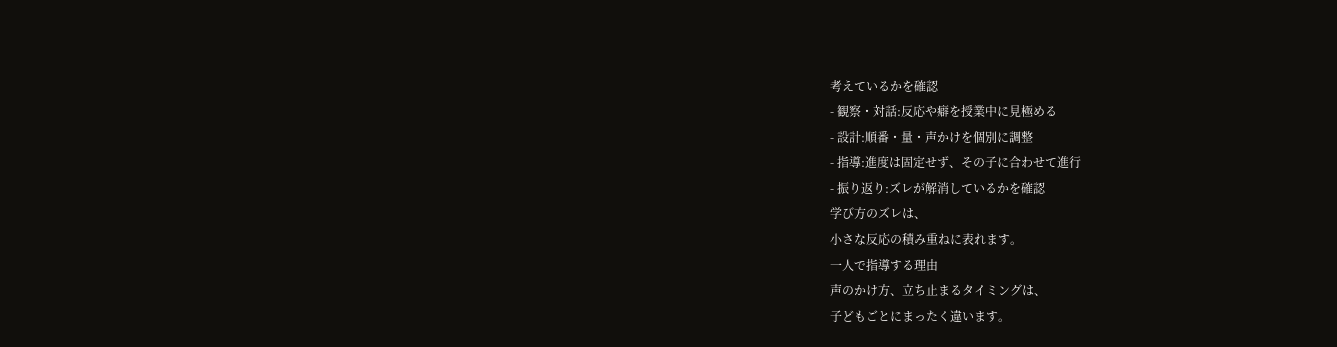考えているかを確認
- 観察・対話:反応や癖を授業中に見極める
- 設計:順番・量・声かけを個別に調整
- 指導:進度は固定せず、その子に合わせて進行
- 振り返り:ズレが解消しているかを確認
学び方のズレは、
小さな反応の積み重ねに表れます。
一人で指導する理由
声のかけ方、立ち止まるタイミングは、
子どもごとにまったく違います。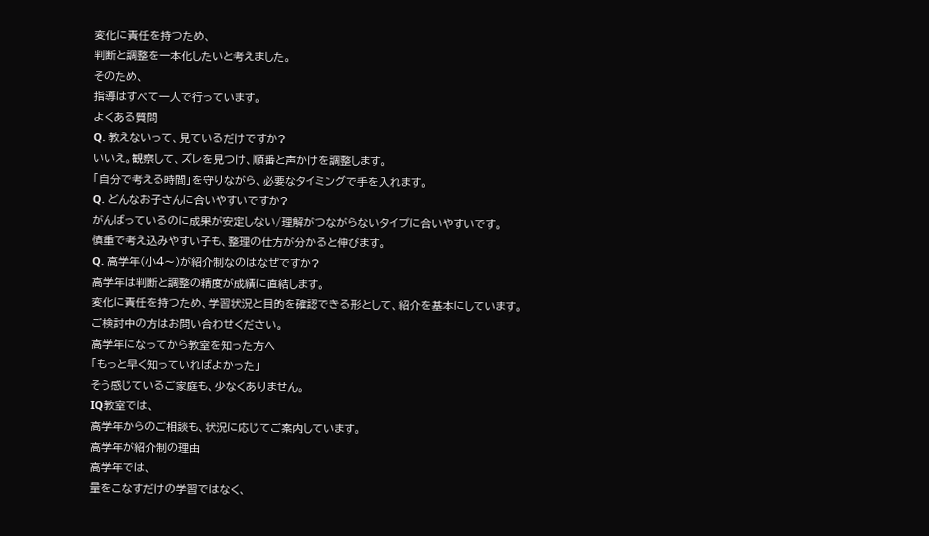変化に責任を持つため、
判断と調整を一本化したいと考えました。
そのため、
指導はすべて一人で行っています。
よくある質問
Q. 教えないって、見ているだけですか?
いいえ。観察して、ズレを見つけ、順番と声かけを調整します。
「自分で考える時間」を守りながら、必要なタイミングで手を入れます。
Q. どんなお子さんに合いやすいですか?
がんばっているのに成果が安定しない/理解がつながらないタイプに合いやすいです。
慎重で考え込みやすい子も、整理の仕方が分かると伸びます。
Q. 高学年(小4〜)が紹介制なのはなぜですか?
高学年は判断と調整の精度が成績に直結します。
変化に責任を持つため、学習状況と目的を確認できる形として、紹介を基本にしています。
ご検討中の方はお問い合わせください。
高学年になってから教室を知った方へ
「もっと早く知っていればよかった」
そう感じているご家庭も、少なくありません。
IQ教室では、
高学年からのご相談も、状況に応じてご案内しています。
高学年が紹介制の理由
高学年では、
量をこなすだけの学習ではなく、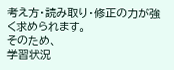考え方・読み取り・修正の力が強く求められます。
そのため、
学習状況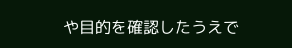や目的を確認したうえで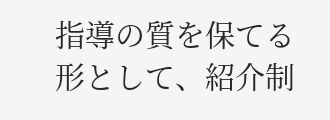指導の質を保てる形として、紹介制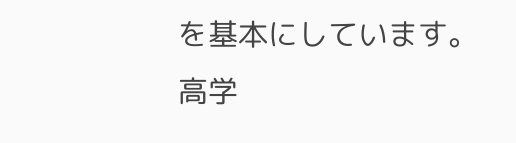を基本にしています。
高学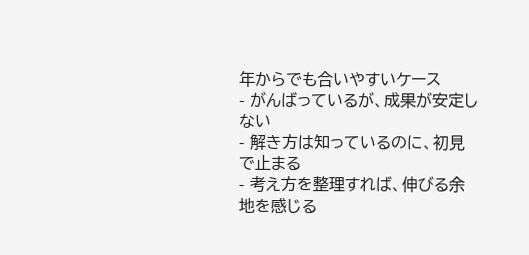年からでも合いやすいケース
- がんばっているが、成果が安定しない
- 解き方は知っているのに、初見で止まる
- 考え方を整理すれば、伸びる余地を感じる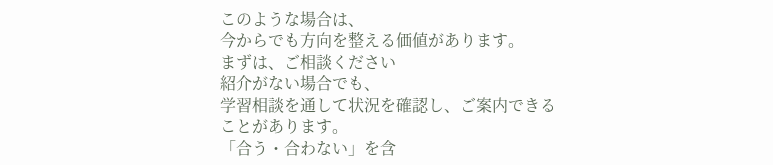このような場合は、
今からでも方向を整える価値があります。
まずは、ご相談ください
紹介がない場合でも、
学習相談を通して状況を確認し、ご案内できることがあります。
「合う・合わない」を含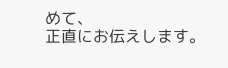めて、
正直にお伝えします。